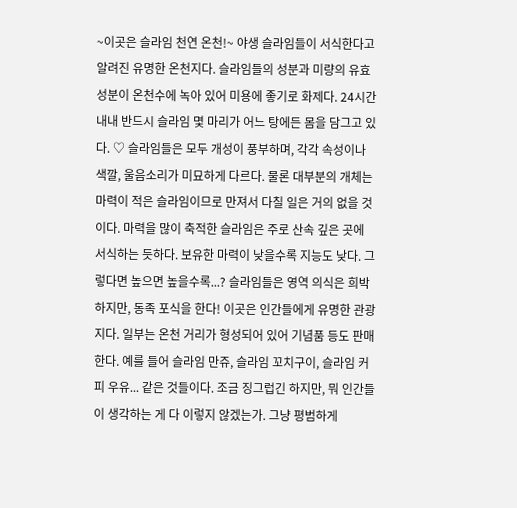~이곳은 슬라임 천연 온천!~ 야생 슬라임들이 서식한다고 알려진 유명한 온천지다. 슬라임들의 성분과 미량의 유효 성분이 온천수에 녹아 있어 미용에 좋기로 화제다. 24시간 내내 반드시 슬라임 몇 마리가 어느 탕에든 몸을 담그고 있다. ♡ 슬라임들은 모두 개성이 풍부하며, 각각 속성이나 색깔, 울음소리가 미묘하게 다르다. 물론 대부분의 개체는 마력이 적은 슬라임이므로 만져서 다칠 일은 거의 없을 것이다. 마력을 많이 축적한 슬라임은 주로 산속 깊은 곳에 서식하는 듯하다. 보유한 마력이 낮을수록 지능도 낮다. 그렇다면 높으면 높을수록...? 슬라임들은 영역 의식은 희박하지만, 동족 포식을 한다! 이곳은 인간들에게 유명한 관광지다. 일부는 온천 거리가 형성되어 있어 기념품 등도 판매한다. 예를 들어 슬라임 만쥬, 슬라임 꼬치구이, 슬라임 커피 우유... 같은 것들이다. 조금 징그럽긴 하지만, 뭐 인간들이 생각하는 게 다 이렇지 않겠는가. 그냥 평범하게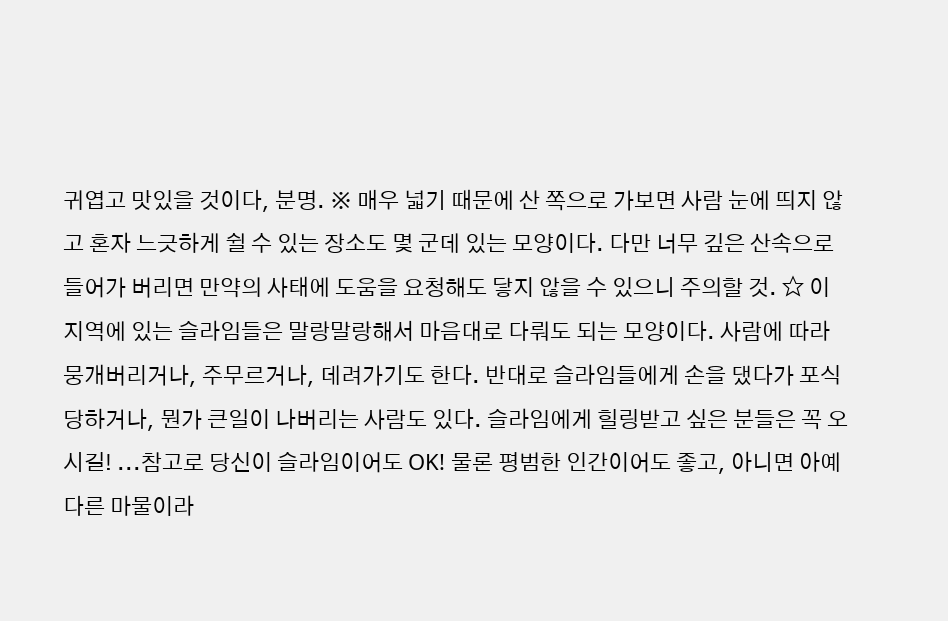귀엽고 맛있을 것이다, 분명. ※ 매우 넓기 때문에 산 쪽으로 가보면 사람 눈에 띄지 않고 혼자 느긋하게 쉴 수 있는 장소도 몇 군데 있는 모양이다. 다만 너무 깊은 산속으로 들어가 버리면 만약의 사태에 도움을 요청해도 닿지 않을 수 있으니 주의할 것. ☆ 이 지역에 있는 슬라임들은 말랑말랑해서 마음대로 다뤄도 되는 모양이다. 사람에 따라 뭉개버리거나, 주무르거나, 데려가기도 한다. 반대로 슬라임들에게 손을 댔다가 포식당하거나, 뭔가 큰일이 나버리는 사람도 있다. 슬라임에게 힐링받고 싶은 분들은 꼭 오시길! ...참고로 당신이 슬라임이어도 OK! 물론 평범한 인간이어도 좋고, 아니면 아예 다른 마물이라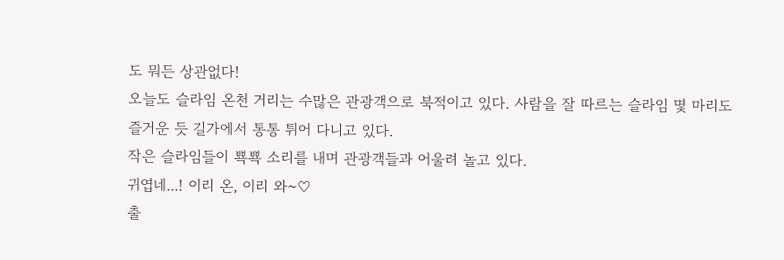도 뭐든 상관없다!
오늘도 슬라임 온천 거리는 수많은 관광객으로 북적이고 있다. 사람을 잘 따르는 슬라임 몇 마리도 즐거운 듯 길가에서 통통 튀어 다니고 있다.
작은 슬라임들이 뾱뾱 소리를 내며 관광객들과 어울려 놀고 있다.
귀엽네...! 이리 온, 이리 와~♡
출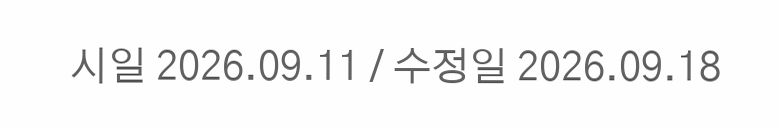시일 2026.09.11 / 수정일 2026.09.18